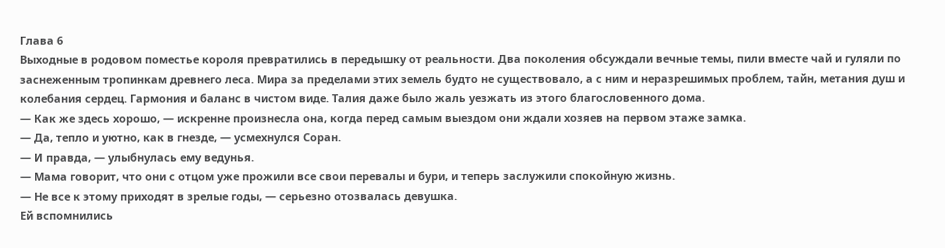Глава 6
Выходные в родовом поместье короля превратились в передышку от реальности. Два поколения обсуждали вечные темы, пили вместе чай и гуляли по заснеженным тропинкам древнего леса. Мира за пределами этих земель будто не существовало, а с ним и неразрешимых проблем, тайн, метания душ и колебания сердец. Гармония и баланс в чистом виде. Талия даже было жаль уезжать из этого благословенного дома.
— Как же здесь хорошо, — искренне произнесла она, когда перед самым выездом они ждали хозяев на первом этаже замка.
— Да, тепло и уютно, как в гнезде, — усмехнулся Соран.
— И правда, — улыбнулась ему ведунья.
— Мама говорит, что они с отцом уже прожили все свои перевалы и бури, и теперь заслужили спокойную жизнь.
— Не все к этому приходят в зрелые годы, — серьезно отозвалась девушка.
Ей вспомнились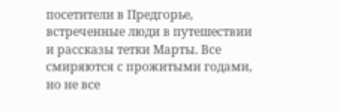посетители в Предгорье, встреченные люди в путешествии и рассказы тетки Марты. Все смиряются с прожитыми годами, но не все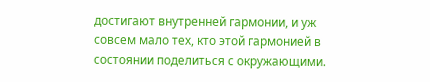достигают внутренней гармонии, и уж совсем мало тех, кто этой гармонией в состоянии поделиться с окружающими.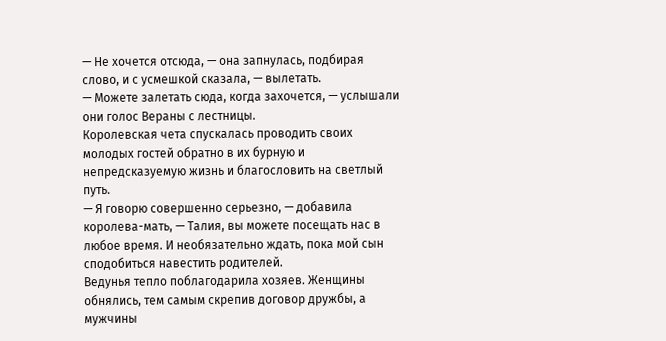— Не хочется отсюда, — она запнулась, подбирая слово, и с усмешкой сказала, — вылетать.
— Можете залетать сюда, когда захочется, — услышали они голос Вераны с лестницы.
Королевская чета спускалась проводить своих молодых гостей обратно в их бурную и непредсказуемую жизнь и благословить на светлый путь.
— Я говорю совершенно серьезно, — добавила королева-мать, — Талия, вы можете посещать нас в любое время. И необязательно ждать, пока мой сын сподобиться навестить родителей.
Ведунья тепло поблагодарила хозяев. Женщины обнялись, тем самым скрепив договор дружбы, а мужчины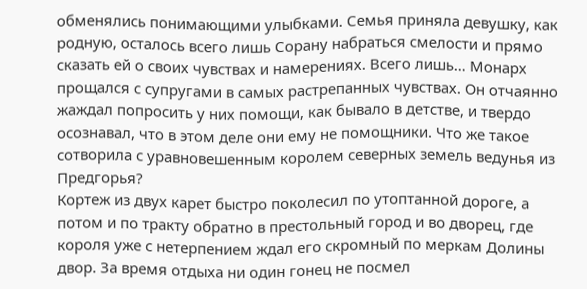обменялись понимающими улыбками. Семья приняла девушку, как родную, осталось всего лишь Сорану набраться смелости и прямо сказать ей о своих чувствах и намерениях. Всего лишь… Монарх прощался с супругами в самых растрепанных чувствах. Он отчаянно жаждал попросить у них помощи, как бывало в детстве, и твердо осознавал, что в этом деле они ему не помощники. Что же такое сотворила с уравновешенным королем северных земель ведунья из Предгорья?
Кортеж из двух карет быстро поколесил по утоптанной дороге, а потом и по тракту обратно в престольный город и во дворец, где короля уже с нетерпением ждал его скромный по меркам Долины двор. За время отдыха ни один гонец не посмел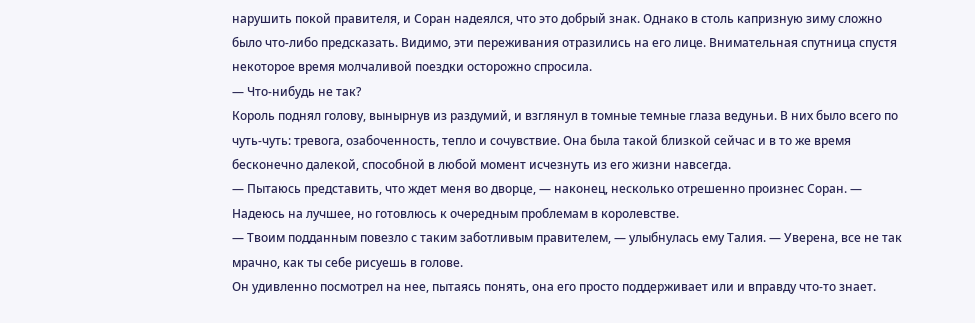нарушить покой правителя, и Соран надеялся, что это добрый знак. Однако в столь капризную зиму сложно было что-либо предсказать. Видимо, эти переживания отразились на его лице. Внимательная спутница спустя некоторое время молчаливой поездки осторожно спросила.
— Что-нибудь не так?
Король поднял голову, вынырнув из раздумий, и взглянул в томные темные глаза ведуньи. В них было всего по чуть-чуть: тревога, озабоченность, тепло и сочувствие. Она была такой близкой сейчас и в то же время бесконечно далекой, способной в любой момент исчезнуть из его жизни навсегда.
— Пытаюсь представить, что ждет меня во дворце, — наконец, несколько отрешенно произнес Соран. — Надеюсь на лучшее, но готовлюсь к очередным проблемам в королевстве.
— Твоим подданным повезло с таким заботливым правителем, — улыбнулась ему Талия. — Уверена, все не так мрачно, как ты себе рисуешь в голове.
Он удивленно посмотрел на нее, пытаясь понять, она его просто поддерживает или и вправду что-то знает.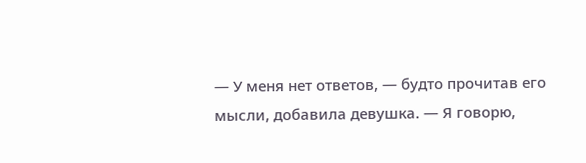— У меня нет ответов, — будто прочитав его мысли, добавила девушка. — Я говорю,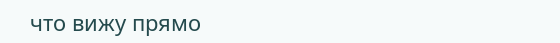что вижу прямо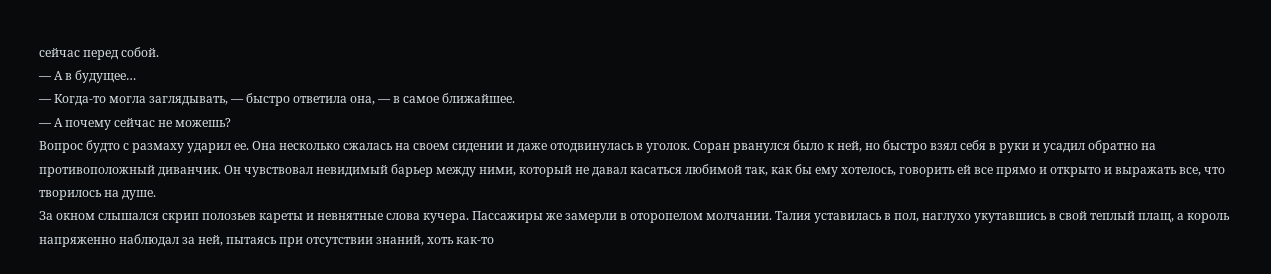сейчас перед собой.
— А в будущее…
— Когда-то могла заглядывать, — быстро ответила она, — в самое ближайшее.
— А почему сейчас не можешь?
Вопрос будто с размаху ударил ее. Она несколько сжалась на своем сидении и даже отодвинулась в уголок. Соран рванулся было к ней, но быстро взял себя в руки и усадил обратно на противоположный диванчик. Он чувствовал невидимый барьер между ними, который не давал касаться любимой так, как бы ему хотелось, говорить ей все прямо и открыто и выражать все, что творилось на душе.
За окном слышался скрип полозьев кареты и невнятные слова кучера. Пассажиры же замерли в оторопелом молчании. Талия уставилась в пол, наглухо укутавшись в свой теплый плащ, а король напряженно наблюдал за ней, пытаясь при отсутствии знаний, хоть как-то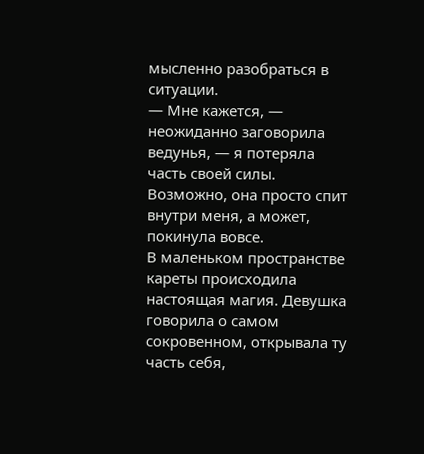мысленно разобраться в ситуации.
— Мне кажется, — неожиданно заговорила ведунья, — я потеряла часть своей силы. Возможно, она просто спит внутри меня, а может, покинула вовсе.
В маленьком пространстве кареты происходила настоящая магия. Девушка говорила о самом сокровенном, открывала ту часть себя,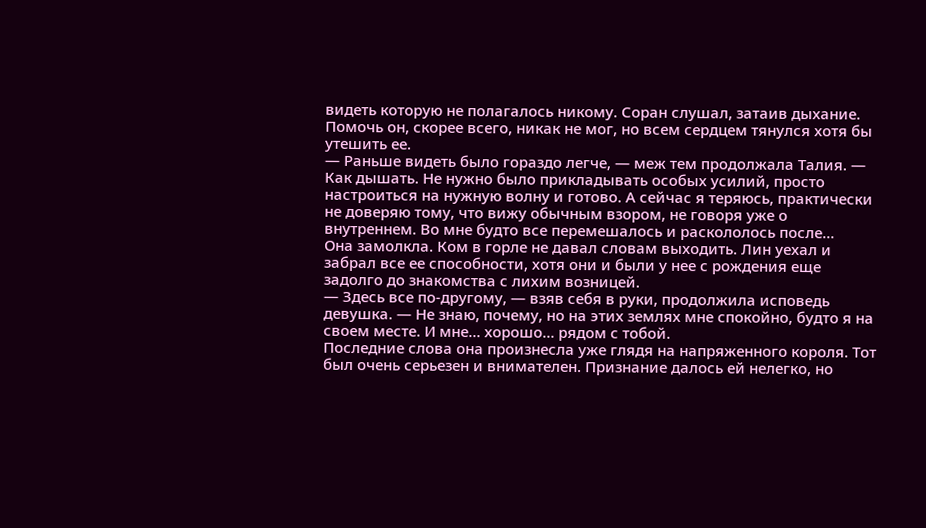видеть которую не полагалось никому. Соран слушал, затаив дыхание. Помочь он, скорее всего, никак не мог, но всем сердцем тянулся хотя бы утешить ее.
— Раньше видеть было гораздо легче, — меж тем продолжала Талия. — Как дышать. Не нужно было прикладывать особых усилий, просто настроиться на нужную волну и готово. А сейчас я теряюсь, практически не доверяю тому, что вижу обычным взором, не говоря уже о внутреннем. Во мне будто все перемешалось и раскололось после…
Она замолкла. Ком в горле не давал словам выходить. Лин уехал и забрал все ее способности, хотя они и были у нее с рождения еще задолго до знакомства с лихим возницей.
— Здесь все по-другому, — взяв себя в руки, продолжила исповедь девушка. — Не знаю, почему, но на этих землях мне спокойно, будто я на своем месте. И мне… хорошо… рядом с тобой.
Последние слова она произнесла уже глядя на напряженного короля. Тот был очень серьезен и внимателен. Признание далось ей нелегко, но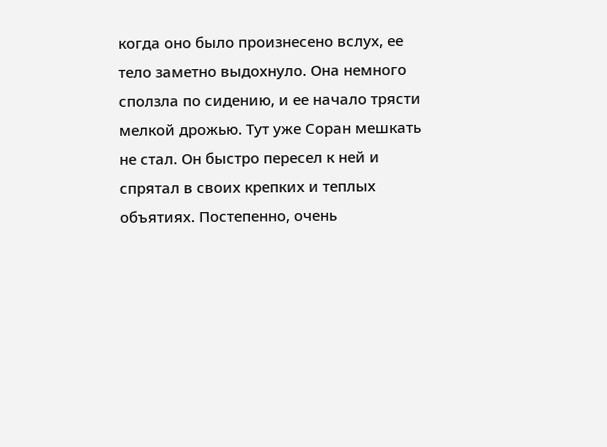когда оно было произнесено вслух, ее тело заметно выдохнуло. Она немного сползла по сидению, и ее начало трясти мелкой дрожью. Тут уже Соран мешкать не стал. Он быстро пересел к ней и спрятал в своих крепких и теплых объятиях. Постепенно, очень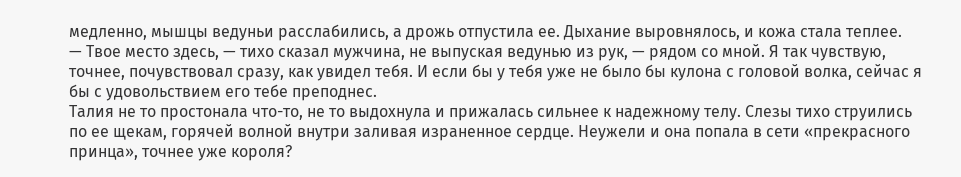медленно, мышцы ведуньи расслабились, а дрожь отпустила ее. Дыхание выровнялось, и кожа стала теплее.
— Твое место здесь, — тихо сказал мужчина, не выпуская ведунью из рук, — рядом со мной. Я так чувствую, точнее, почувствовал сразу, как увидел тебя. И если бы у тебя уже не было бы кулона с головой волка, сейчас я бы с удовольствием его тебе преподнес.
Талия не то простонала что-то, не то выдохнула и прижалась сильнее к надежному телу. Слезы тихо струились по ее щекам, горячей волной внутри заливая израненное сердце. Неужели и она попала в сети «прекрасного принца», точнее уже короля?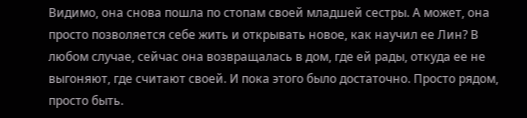Видимо, она снова пошла по стопам своей младшей сестры. А может, она просто позволяется себе жить и открывать новое, как научил ее Лин? В любом случае, сейчас она возвращалась в дом, где ей рады, откуда ее не выгоняют, где считают своей. И пока этого было достаточно. Просто рядом, просто быть.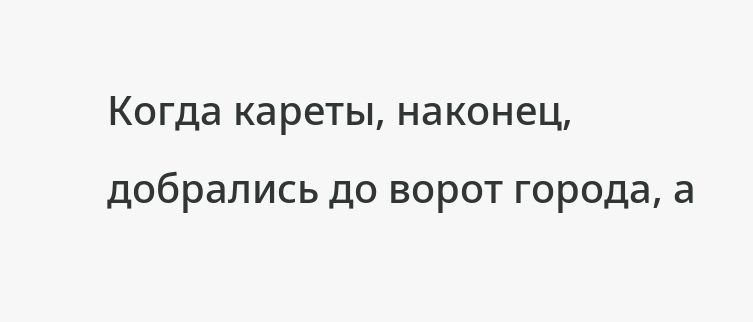Когда кареты, наконец, добрались до ворот города, а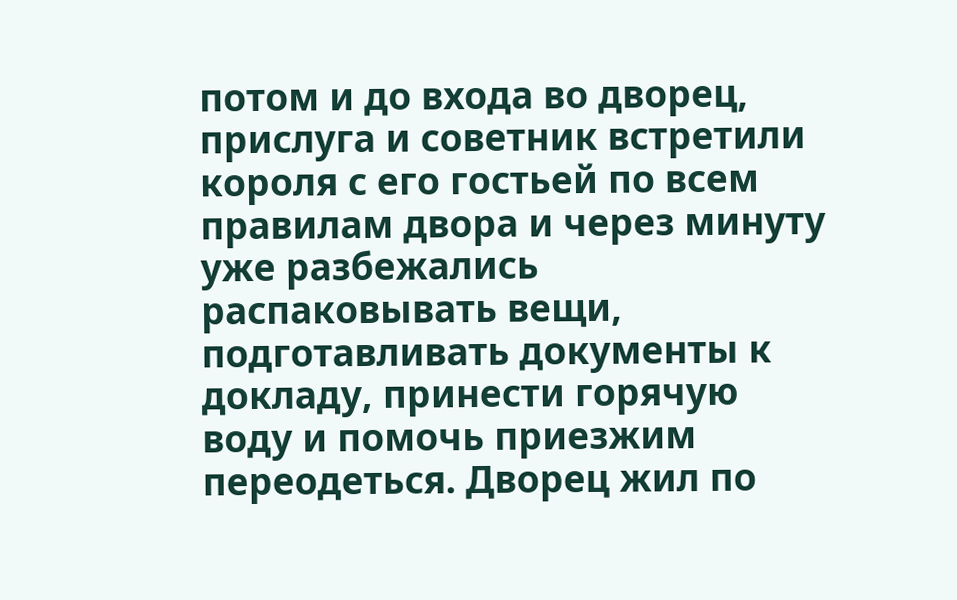потом и до входа во дворец, прислуга и советник встретили короля с его гостьей по всем правилам двора и через минуту уже разбежались распаковывать вещи, подготавливать документы к докладу, принести горячую воду и помочь приезжим переодеться. Дворец жил по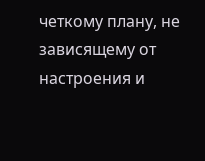четкому плану, не зависящему от настроения и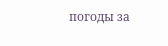погоды за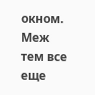окном. Меж тем все еще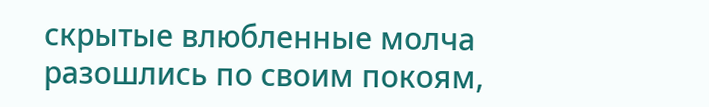скрытые влюбленные молча разошлись по своим покоям,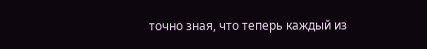точно зная, что теперь каждый из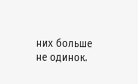них больше не одинок.